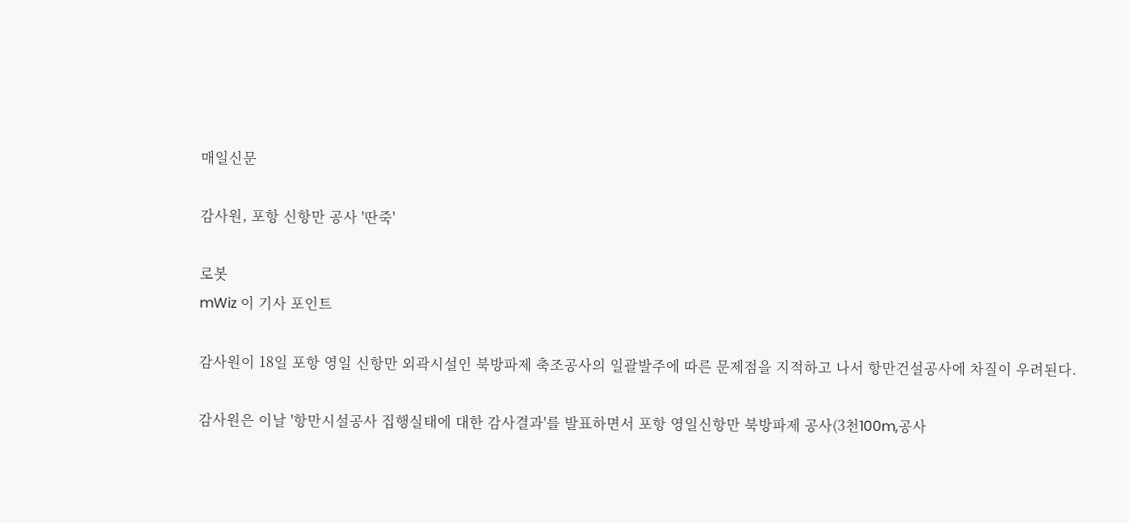매일신문

감사원, 포항 신항만 공사 '딴죽'

로봇
mWiz 이 기사 포인트

감사원이 18일 포항 영일 신항만 외곽시설인 북방파제 축조공사의 일괄발주에 따른 문제점을 지적하고 나서 항만건설공사에 차질이 우려된다.

감사원은 이날 '항만시설공사 집행실태에 대한 감사결과'를 발표하면서 포항 영일신항만 북방파제 공사(3천100m,공사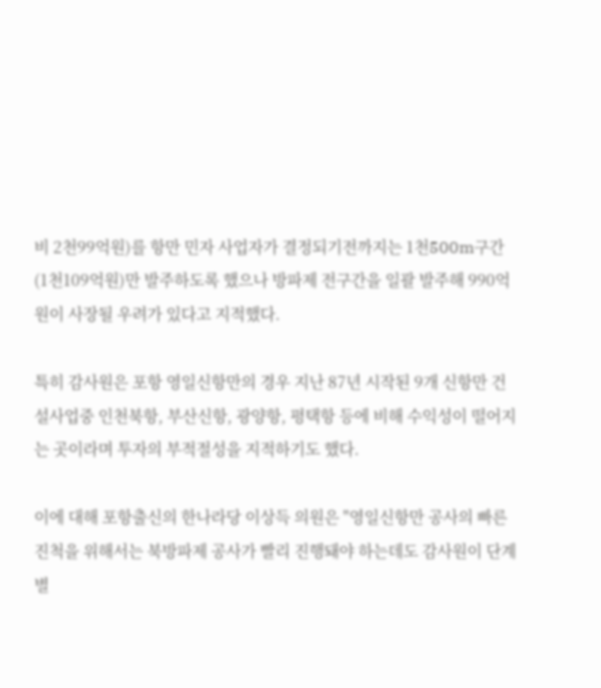비 2천99억원)를 항만 민자 사업자가 결정되기전까지는 1천500m구간(1천109억원)만 발주하도록 했으나 방파제 전구간을 일괄 발주해 990억원이 사장될 우려가 있다고 지적했다.

특히 감사원은 포항 영일신항만의 경우 지난 87년 시작된 9개 신항만 건설사업중 인천북항, 부산신항, 광양항, 평택항 등에 비해 수익성이 떨어지는 곳이라며 투자의 부적절성을 지적하기도 했다.

이에 대해 포항출신의 한나라당 이상득 의원은 "영일신항만 공사의 빠른 진척을 위해서는 북방파제 공사가 빨리 진행돼야 하는데도 감사원이 단계별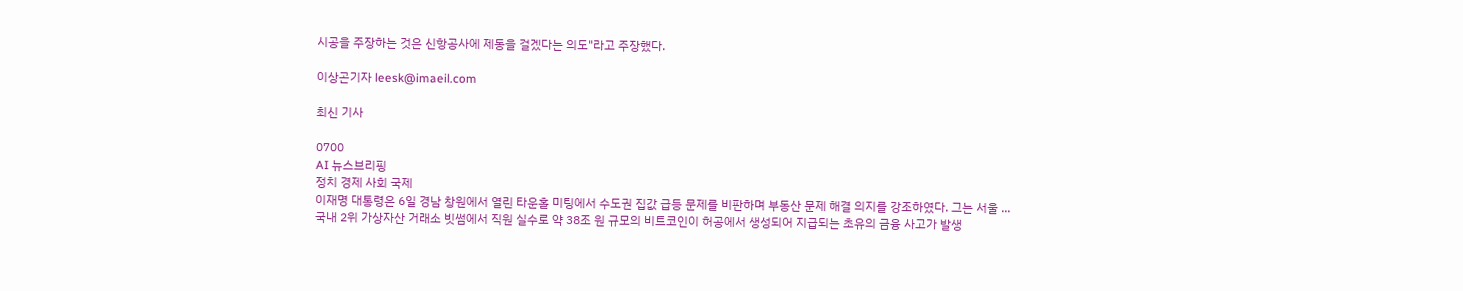시공을 주장하는 것은 신항공사에 제동을 걸겠다는 의도"라고 주장했다.

이상곤기자 leesk@imaeil.com

최신 기사

0700
AI 뉴스브리핑
정치 경제 사회 국제
이재명 대통령은 6일 경남 창원에서 열린 타운홀 미팅에서 수도권 집값 급등 문제를 비판하며 부동산 문제 해결 의지를 강조하였다. 그는 서울 ...
국내 2위 가상자산 거래소 빗썸에서 직원 실수로 약 38조 원 규모의 비트코인이 허공에서 생성되어 지급되는 초유의 금융 사고가 발생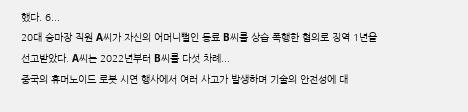했다. 6...
20대 승마장 직원 A씨가 자신의 어머니뻘인 동료 B씨를 상습 폭행한 혐의로 징역 1년을 선고받았다. A씨는 2022년부터 B씨를 다섯 차례...
중국의 휴머노이드 로봇 시연 행사에서 여러 사고가 발생하며 기술의 안전성에 대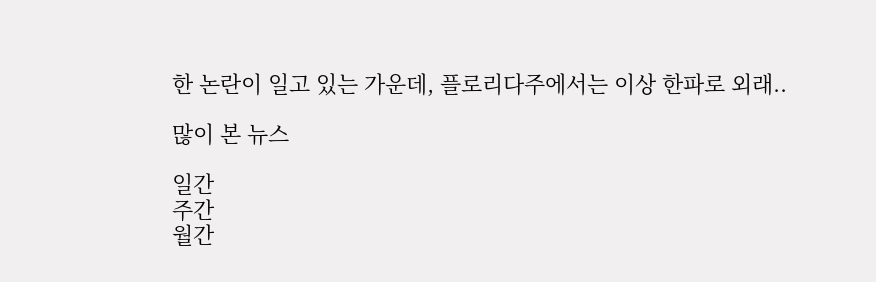한 논란이 일고 있는 가운데, 플로리다주에서는 이상 한파로 외래..

많이 본 뉴스

일간
주간
월간